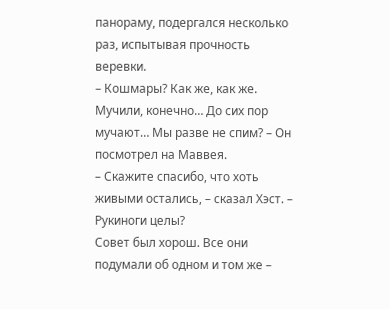панораму, подергался несколько раз, испытывая прочность веревки.
– Кошмары? Как же, как же. Мучили, конечно… До сих пор мучают… Мы разве не спим? – Он посмотрел на Маввея.
– Скажите спасибо, что хоть живыми остались, – сказал Хэст. – Рукиноги целы?
Совет был хорош. Все они подумали об одном и том же –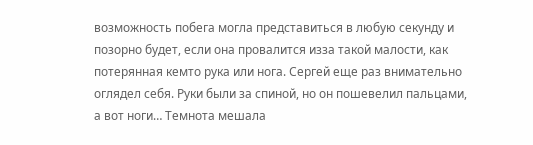возможность побега могла представиться в любую секунду и позорно будет, если она провалится изза такой малости, как потерянная кемто рука или нога. Сергей еще раз внимательно оглядел себя. Руки были за спиной, но он пошевелил пальцами, а вот ноги… Темнота мешала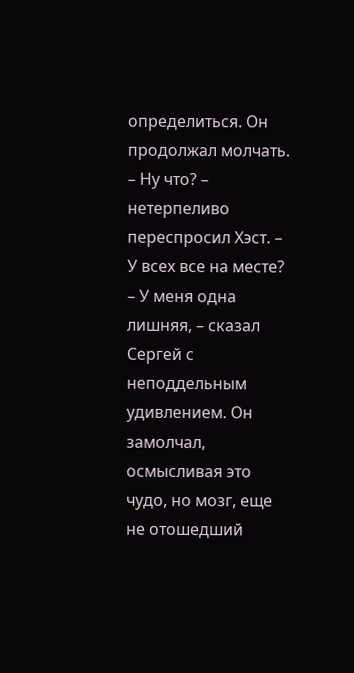определиться. Он продолжал молчать.
– Ну что? – нетерпеливо переспросил Хэст. – У всех все на месте?
– У меня одна лишняя, – сказал Сергей с неподдельным удивлением. Он замолчал, осмысливая это чудо, но мозг, еще не отошедший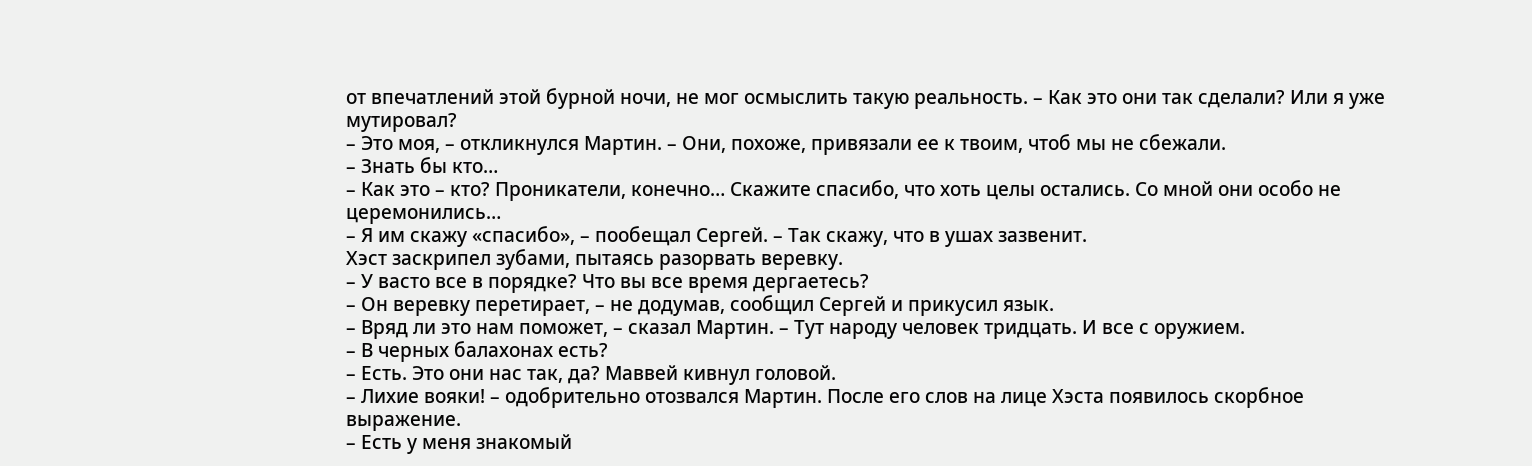от впечатлений этой бурной ночи, не мог осмыслить такую реальность. – Как это они так сделали? Или я уже мутировал?
– Это моя, – откликнулся Мартин. – Они, похоже, привязали ее к твоим, чтоб мы не сбежали.
– Знать бы кто…
– Как это – кто? Проникатели, конечно… Скажите спасибо, что хоть целы остались. Со мной они особо не церемонились…
– Я им скажу «спасибо», – пообещал Сергей. – Так скажу, что в ушах зазвенит.
Хэст заскрипел зубами, пытаясь разорвать веревку.
– У васто все в порядке? Что вы все время дергаетесь?
– Он веревку перетирает, – не додумав, сообщил Сергей и прикусил язык.
– Вряд ли это нам поможет, – сказал Мартин. – Тут народу человек тридцать. И все с оружием.
– В черных балахонах есть?
– Есть. Это они нас так, да? Маввей кивнул головой.
– Лихие вояки! – одобрительно отозвался Мартин. После его слов на лице Хэста появилось скорбное выражение.
– Есть у меня знакомый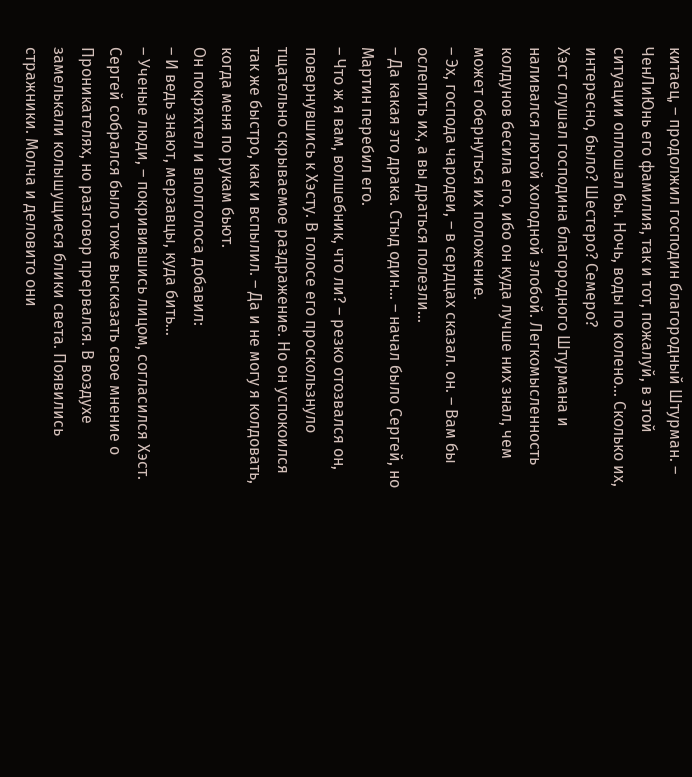китаец, – продолжил господин благородный Штурман. – ЧенЛиЮнь его фамилия, так и тот, пожалуй, в этой ситуации оплошал бы. Ночь, воды по колено… Сколько их, интересно, было? Шестеро? Семеро?
Хэст слушал господина благородного Штурмана и наливался лютой холодной злобой. Легкомысленность колдунов бесила его, ибо он куда лучше них знал, чем может обернуться их положение.
– Эх, господа чародеи, – в сердцах сказал. он. – Вам бы ослепить их, а вы драться полезли…
– Да какая это драка. Стыд один… – начал было Сергей, но Мартин перебил его.
– Что ж я вам, волшебник, что ли? – резко отозвался он, повернувшись к Хэсту. В голосе его проскользнуло тщательно скрываемое раздражение. Но он успокоился так же быстро, как и вспылил. – Да и не могу я колдовать, когда меня по рукам бьют.
Он покряхтел и вполголоса добавил:
– И ведь знают, мерзавцы, куда бить…
– Ученые люди, – покривившись лицом, согласился Хэст.
Сергей собрался было тоже высказать свое мнение о Проникателях, но разговор прервался. В воздухе замелькали колышущиеся блики света. Появились стражники. Молча и деловито они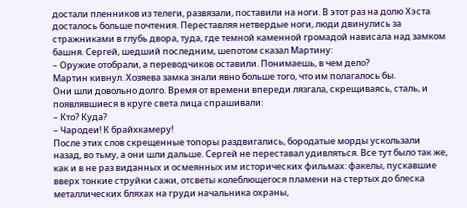достали пленников из телеги, развязали, поставили на ноги. В этот раз на долю Хэста досталось больше почтения. Переставляя нетвердые ноги, люди двинулись за стражниками в глубь двора, туда, где темной каменной громадой нависала над замком башня. Сергей, шедший последним, шепотом сказал Мартину:
– Оружие отобрали, а переводчиков оставили. Понимаешь, в чем дело?
Мартин кивнул. Хозяева замка знали явно больше того, что им полагалось бы.
Они шли довольно долго. Время от времени впереди лязгала, скрещиваясь, сталь, и появлявшиеся в круге света лица спрашивали:
– Кто? Куда?
– Чародеи! К брайхкамеру!
После этих слов скрещенные топоры раздвигались, бородатые морды ускользали назад, во тьму, а они шли дальше. Сергей не переставал удивляться. Все тут было так же, как и в не раз виданных и осмеянных им исторических фильмах: факелы, пускавшие вверх тонкие струйки сажи, отсветы колеблющегося пламени на стертых до блеска металлических бляхах на груди начальника охраны,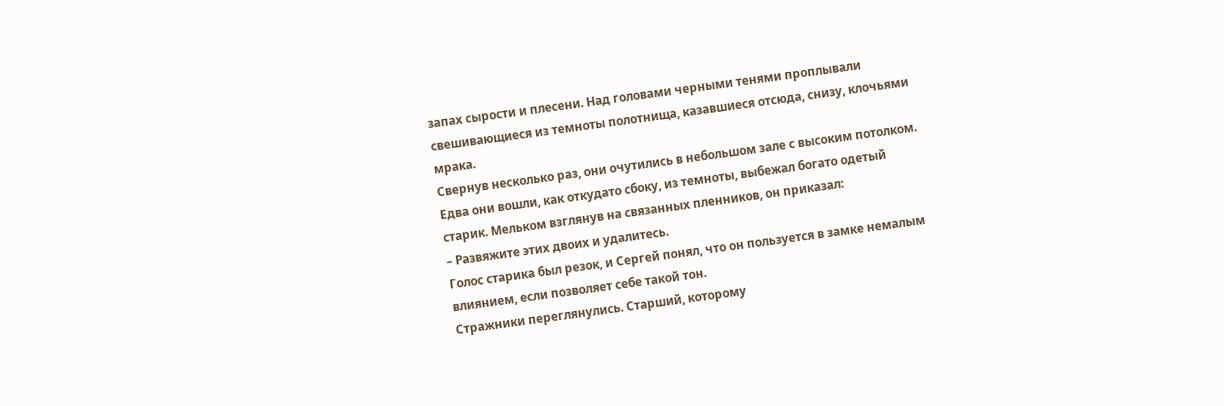запах сырости и плесени. Над головами черными тенями проплывали свешивающиеся из темноты полотнища, казавшиеся отсюда, снизу, клочьями мрака.
Свернув несколько раз, они очутились в небольшом зале с высоким потолком. Едва они вошли, как откудато сбоку, из темноты, выбежал богато одетый старик. Мельком взглянув на связанных пленников, он приказал:
– Развяжите этих двоих и удалитесь.
Голос старика был резок, и Сергей понял, что он пользуется в замке немалым влиянием, если позволяет себе такой тон.
Стражники переглянулись. Старший, которому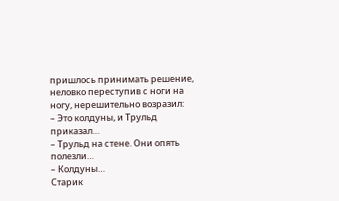пришлось принимать решение, неловко переступив с ноги на ногу, нерешительно возразил:
– Это колдуны, и Трульд приказал…
– Трульд на стене. Они опять полезли…
– Колдуны…
Старик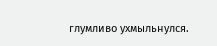глумливо ухмыльнулся.